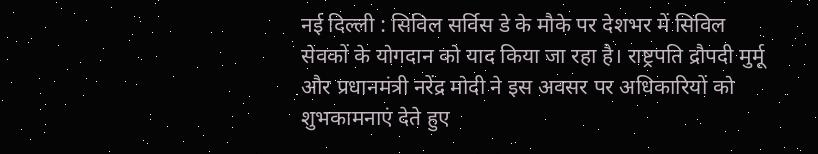नई दिल्ली : सिविल सर्विस डे के मौके पर देशभर में सिविल सेवकों के योगदान को याद किया जा रहा है। राष्ट्रपति द्रौपदी मुर्मू और प्रधानमंत्री नरेंद्र मोदी ने इस अवसर पर अधिकारियों को शुभकामनाएं देते हुए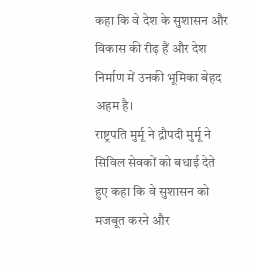कहा कि वे देश के सुशासन और विकास की रीढ़ हैं और देश निर्माण में उनकी भूमिका बेहद अहम है।
राष्ट्रपति मुर्मू ने द्रौपदी मुर्मू ने सिविल सेवकों को बधाई देते हुए कहा कि वे सुशासन को मजबूत करने और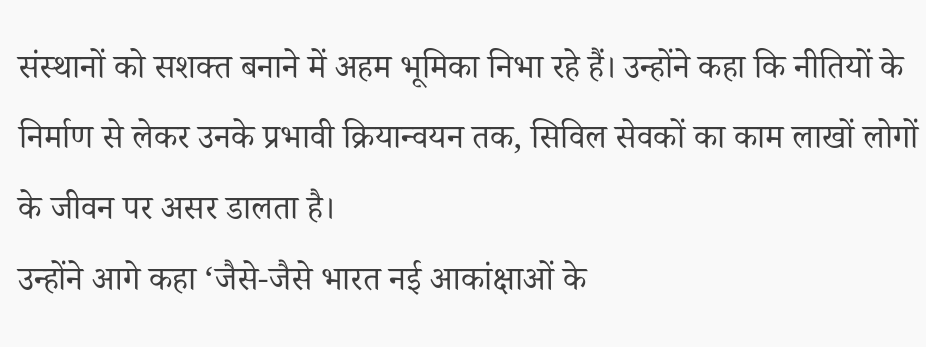संस्थानों को सशक्त बनाने में अहम भूमिका निभा रहे हैं। उन्होंने कहा कि नीतियों के निर्माण से लेकर उनके प्रभावी क्रियान्वयन तक, सिविल सेवकों का काम लाखों लोगों के जीवन पर असर डालता है।
उन्होंने आगे कहा ‘जैसे-जैसे भारत नई आकांक्षाओं के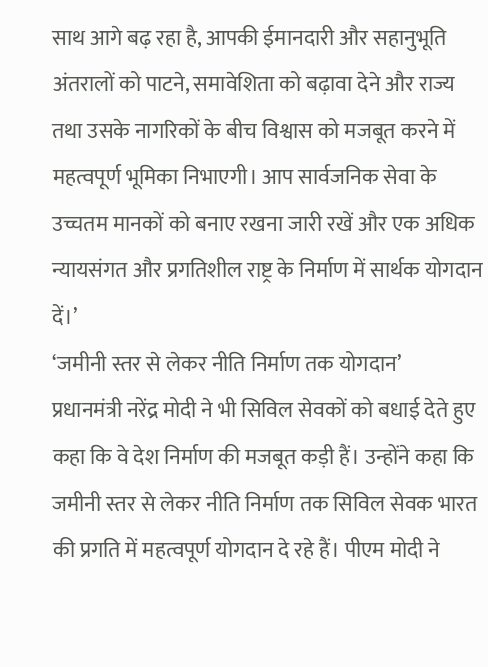साथ आगे बढ़ रहा है, आपकी ईमानदारी और सहानुभूति अंतरालों को पाटने, समावेशिता को बढ़ावा देने और राज्य तथा उसके नागरिकों के बीच विश्वास को मजबूत करने में महत्वपूर्ण भूमिका निभाएगी। आप सार्वजनिक सेवा के उच्चतम मानकों को बनाए रखना जारी रखें और एक अधिक न्यायसंगत और प्रगतिशील राष्ट्र के निर्माण में सार्थक योगदान दें।’
‘जमीनी स्तर से लेकर नीति निर्माण तक योगदान’
प्रधानमंत्री नरेंद्र मोदी ने भी सिविल सेवकों को बधाई देते हुए कहा कि वे देश निर्माण की मजबूत कड़ी हैं। उन्होंने कहा कि जमीनी स्तर से लेकर नीति निर्माण तक सिविल सेवक भारत की प्रगति में महत्वपूर्ण योगदान दे रहे हैं। पीएम मोदी ने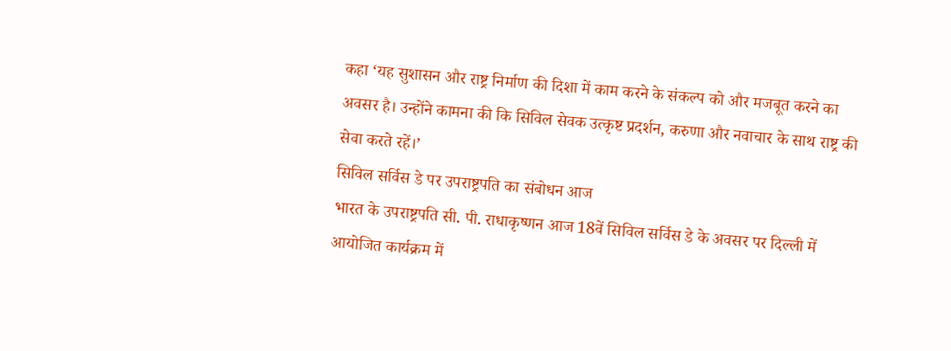कहा ‘यह सुशासन और राष्ट्र निर्माण की दिशा में काम करने के संकल्प को और मजबूत करने का अवसर है। उन्होंने कामना की कि सिविल सेवक उत्कृष्ट प्रदर्शन, करुणा और नवाचार के साथ राष्ट्र की सेवा करते रहें।’
सिविल सर्विस डे पर उपराष्ट्रपति का संबोधन आज
भारत के उपराष्ट्रपति सी. पी. राधाकृष्णन आज 18वें सिविल सर्विस डे के अवसर पर दिल्ली में आयोजित कार्यक्रम में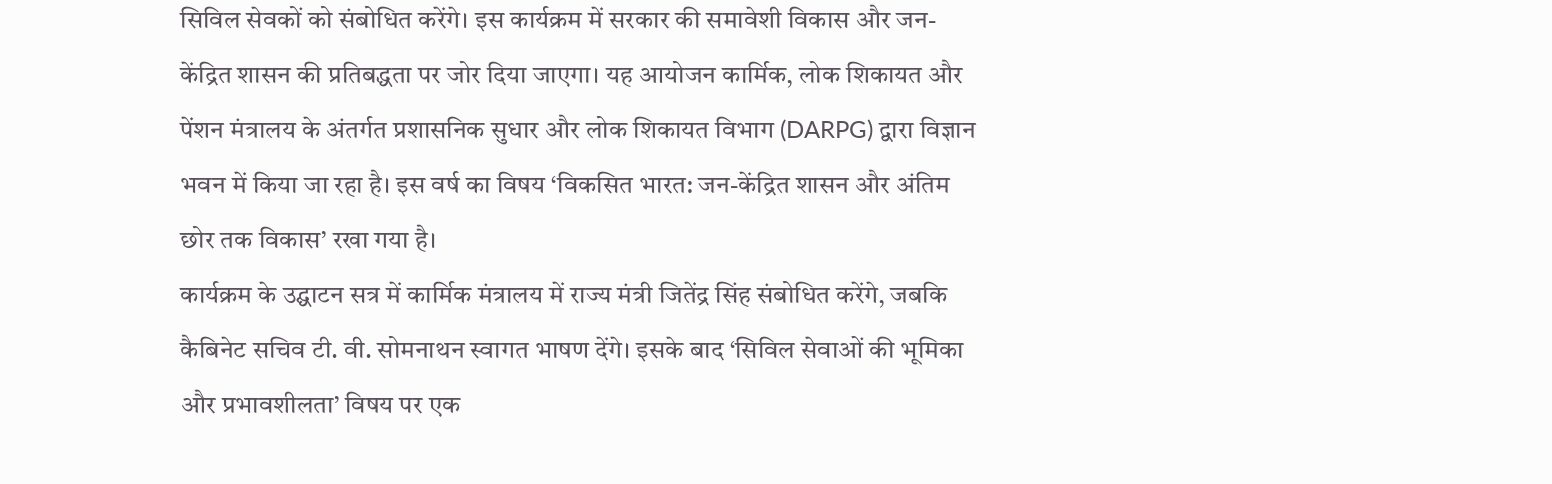सिविल सेवकों को संबोधित करेंगे। इस कार्यक्रम में सरकार की समावेशी विकास और जन-केंद्रित शासन की प्रतिबद्धता पर जोर दिया जाएगा। यह आयोजन कार्मिक, लोक शिकायत और पेंशन मंत्रालय के अंतर्गत प्रशासनिक सुधार और लोक शिकायत विभाग (DARPG) द्वारा विज्ञान भवन में किया जा रहा है। इस वर्ष का विषय ‘विकसित भारत: जन-केंद्रित शासन और अंतिम छोर तक विकास’ रखा गया है।
कार्यक्रम के उद्घाटन सत्र में कार्मिक मंत्रालय में राज्य मंत्री जितेंद्र सिंह संबोधित करेंगे, जबकि कैबिनेट सचिव टी. वी. सोमनाथन स्वागत भाषण देंगे। इसके बाद ‘सिविल सेवाओं की भूमिका और प्रभावशीलता’ विषय पर एक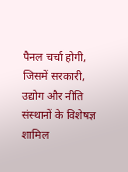पैनल चर्चा होगी, जिसमें सरकारी, उद्योग और नीति संस्थानों के विशेषज्ञ शामिल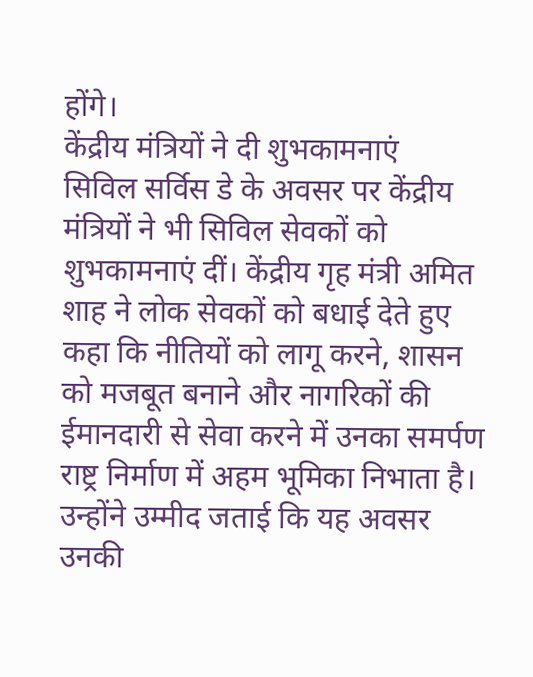होंगे।
केंद्रीय मंत्रियों ने दी शुभकामनाएं
सिविल सर्विस डे के अवसर पर केंद्रीय मंत्रियों ने भी सिविल सेवकों को शुभकामनाएं दीं। केंद्रीय गृह मंत्री अमित शाह ने लोक सेवकों को बधाई देते हुए कहा कि नीतियों को लागू करने, शासन को मजबूत बनाने और नागरिकों की ईमानदारी से सेवा करने में उनका समर्पण राष्ट्र निर्माण में अहम भूमिका निभाता है। उन्होंने उम्मीद जताई कि यह अवसर उनकी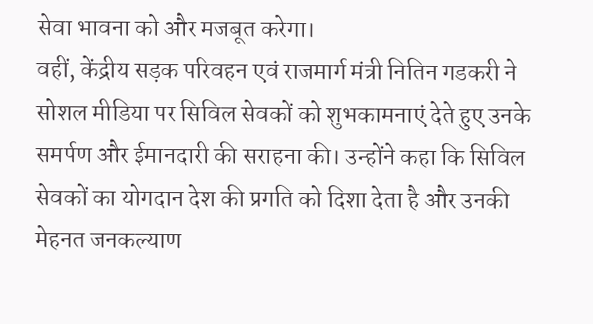सेवा भावना को और मजबूत करेगा।
वहीं, केंद्रीय सड़क परिवहन एवं राजमार्ग मंत्री नितिन गडकरी ने सोशल मीडिया पर सिविल सेवकों को शुभकामनाएं देते हुए उनके समर्पण और ईमानदारी की सराहना की। उन्होंने कहा कि सिविल सेवकों का योगदान देश की प्रगति को दिशा देता है और उनकी मेहनत जनकल्याण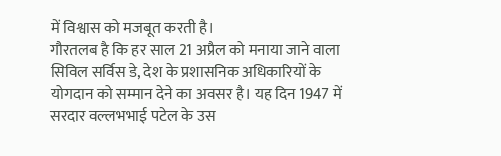में विश्वास को मजबूत करती है।
गौरतलब है कि हर साल 21 अप्रैल को मनाया जाने वाला सिविल सर्विस डे, देश के प्रशासनिक अधिकारियों के योगदान को सम्मान देने का अवसर है। यह दिन 1947 में सरदार वल्लभभाई पटेल के उस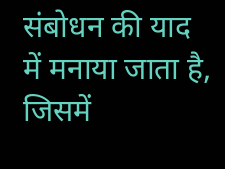संबोधन की याद में मनाया जाता है, जिसमें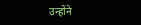उन्होंने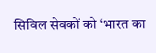सिविल सेवकों को ‘भारत का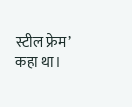स्टील फ्रेम’ कहा था।